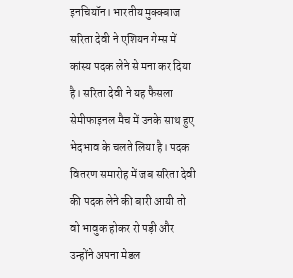इनचियॉन। भारतीय मुक्क्बाज सरिता देवी ने एशियन गेम्स में कांस्य पदक लेने से मना कर दिया है। सरिता देवी ने यह फैसला सेमीफाइनल मैच में उनके साथ हुए भेदभाव के चलते लिया है। पदक वितरण समारोह में जब सरिता देवी की पदक लेने की बारी आयी तो वो भावुक होकर रो पड़ी और उन्होंने अपना मेडल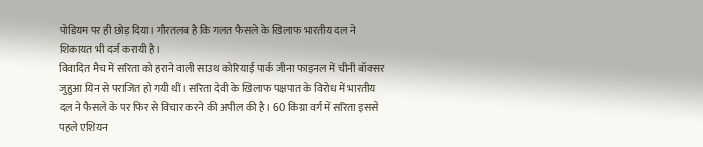पोडियम पर ही छोड़ दिया। गौरतलब है कि गलत फैसले के खिलाफ भारतीय दल ने शिकायत भी दर्ज करायी है।
विवादित मैच में सरिता को हराने वाली साउथ कोरियाई पार्क जीना फाइनल में चीनी बॉक्सर जुहुआ यिन से पराजित हो गयी थीं। सरिता देवी के खिलाफ पक्षपात के विरोध में भारतीय दल ने फैसले के पर फिर से विचार करने की अपील की है। 60 किग्रा वर्ग में सरिता इससे पहले एशियन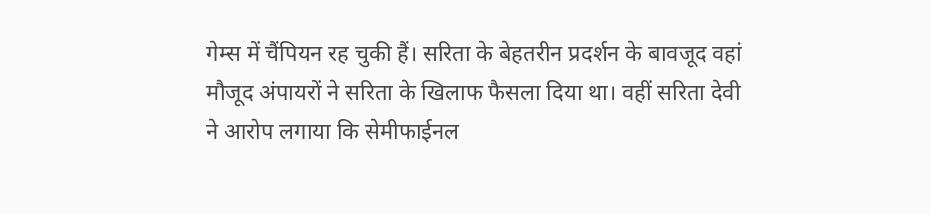गेम्स में चैंपियन रह चुकी हैं। सरिता के बेहतरीन प्रदर्शन के बावजूद वहां मौजूद अंपायरों ने सरिता के खिलाफ फैसला दिया था। वहीं सरिता देवी ने आरोप लगाया कि सेमीफाईनल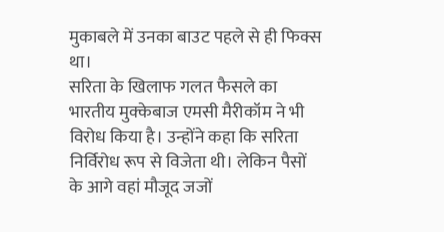मुकाबले में उनका बाउट पहले से ही फिक्स था।
सरिता के खिलाफ गलत फैसले का भारतीय मुक्केबाज एमसी मैरीकॉम ने भी विरोध किया है। उन्होंने कहा कि सरिता निर्विरोध रूप से विजेता थी। लेकिन पैसों के आगे वहां मौजूद जजों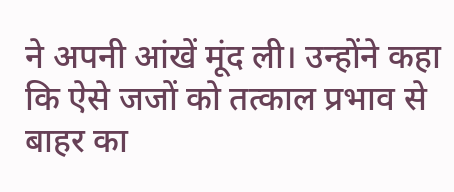ने अपनी आंखें मूंद ली। उन्होंने कहा कि ऐसे जजों को तत्काल प्रभाव से बाहर का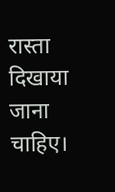रास्ता दिखाया जाना चाहिए।